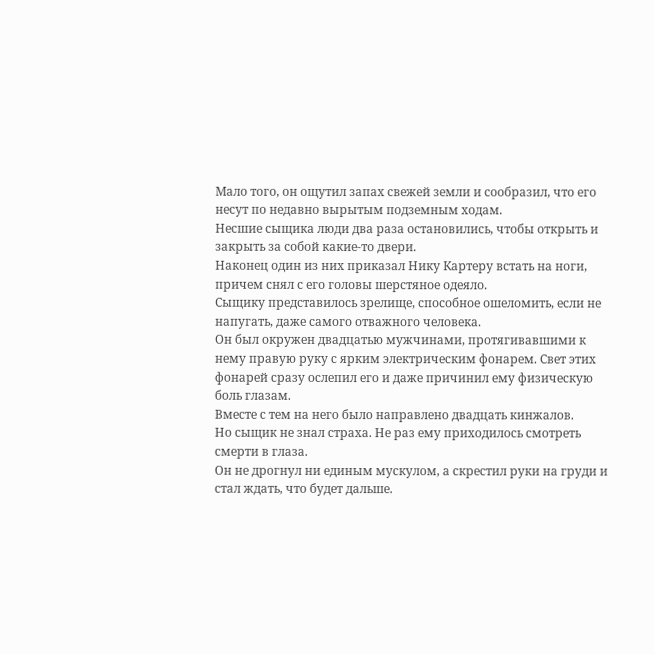Мало того, он ощутил запах свежей земли и сообразил, что его несут по недавно вырытым подземным ходам.
Несшие сыщика люди два раза остановились, чтобы открыть и закрыть за собой какие-то двери.
Наконец один из них приказал Нику Картеру встать на ноги, причем снял с его головы шерстяное одеяло.
Сыщику представилось зрелище, способное ошеломить, если не напугать, даже самого отважного человека.
Он был окружен двадцатью мужчинами, протягивавшими к нему правую руку с ярким электрическим фонарем. Свет этих фонарей сразу ослепил его и даже причинил ему физическую боль глазам.
Вместе с тем на него было направлено двадцать кинжалов.
Но сыщик не знал страха. Не раз ему приходилось смотреть смерти в глаза.
Он не дрогнул ни единым мускулом, а скрестил руки на груди и стал ждать, что будет дальше.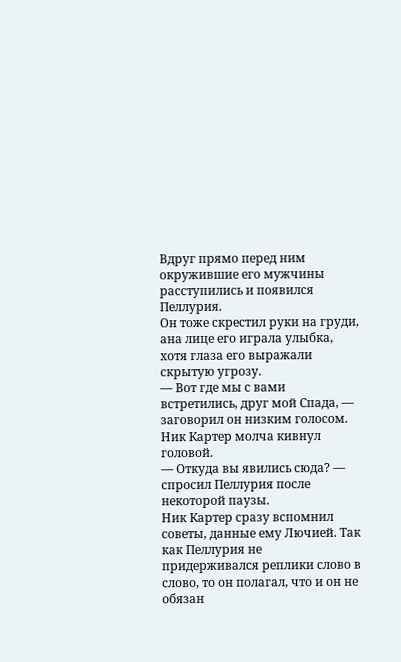Вдруг прямо перед ним окружившие его мужчины расступились и появился Пеллурия.
Он тоже скрестил руки на груди, ана лице его играла улыбка, хотя глаза его выражали скрытую угрозу.
— Вот где мы с вами встретились, друг мой Спада, — заговорил он низким голосом.
Ник Картер молча кивнул головой.
— Откуда вы явились сюда? — спросил Пеллурия после некоторой паузы.
Ник Картер сразу вспомнил советы, данные ему Лючией. Так как Пеллурия не придерживался реплики слово в слово, то он полагал, что и он не обязан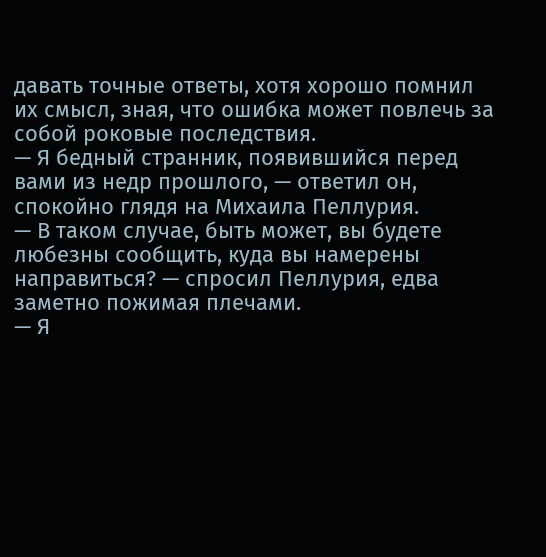давать точные ответы, хотя хорошо помнил их смысл, зная, что ошибка может повлечь за собой роковые последствия.
— Я бедный странник, появившийся перед вами из недр прошлого, — ответил он, спокойно глядя на Михаила Пеллурия.
— В таком случае, быть может, вы будете любезны сообщить, куда вы намерены направиться? — спросил Пеллурия, едва заметно пожимая плечами.
— Я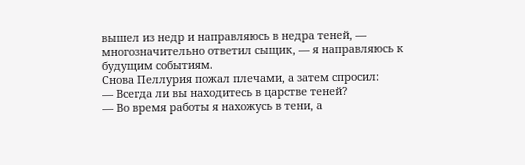вышел из недр и направляюсь в недра теней, — многозначительно ответил сыщик, — я направляюсь к будущим событиям.
Снова Пеллурия пожал плечами, а затем спросил:
— Всегда ли вы находитесь в царстве теней?
— Во время работы я нахожусь в тени, а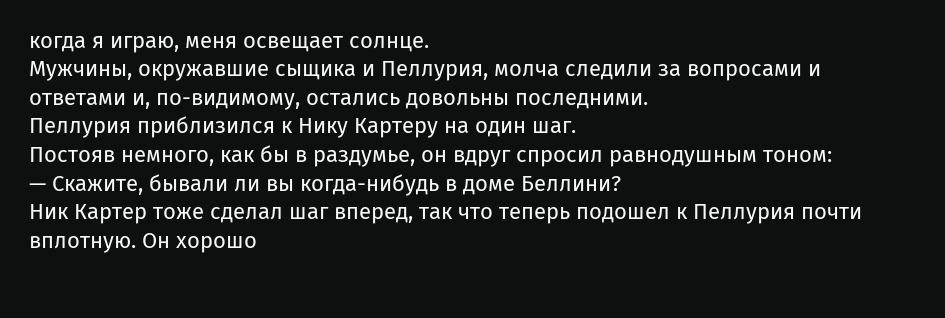когда я играю, меня освещает солнце.
Мужчины, окружавшие сыщика и Пеллурия, молча следили за вопросами и ответами и, по-видимому, остались довольны последними.
Пеллурия приблизился к Нику Картеру на один шаг.
Постояв немного, как бы в раздумье, он вдруг спросил равнодушным тоном:
— Скажите, бывали ли вы когда-нибудь в доме Беллини?
Ник Картер тоже сделал шаг вперед, так что теперь подошел к Пеллурия почти вплотную. Он хорошо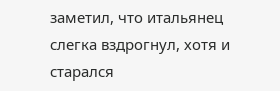заметил, что итальянец слегка вздрогнул, хотя и старался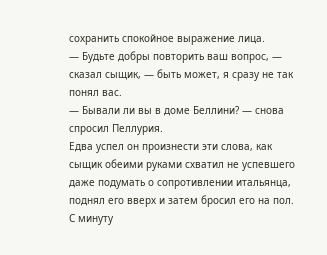сохранить спокойное выражение лица.
— Будьте добры повторить ваш вопрос, — сказал сыщик, — быть может, я сразу не так понял вас.
— Бывали ли вы в доме Беллини? — снова спросил Пеллурия.
Едва успел он произнести эти слова, как сыщик обеими руками схватил не успевшего даже подумать о сопротивлении итальянца, поднял его вверх и затем бросил его на пол.
С минуту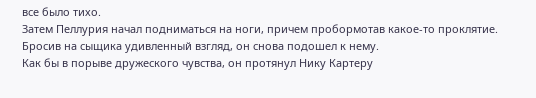все было тихо.
Затем Пеллурия начал подниматься на ноги, причем пробормотав какое-то проклятие.
Бросив на сыщика удивленный взгляд, он снова подошел к нему.
Как бы в порыве дружеского чувства, он протянул Нику Картеру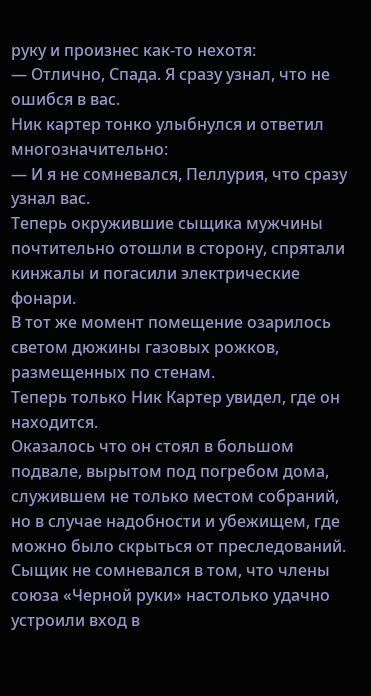руку и произнес как-то нехотя:
— Отлично, Спада. Я сразу узнал, что не ошибся в вас.
Ник картер тонко улыбнулся и ответил многозначительно:
— И я не сомневался, Пеллурия, что сразу узнал вас.
Теперь окружившие сыщика мужчины почтительно отошли в сторону, спрятали кинжалы и погасили электрические фонари.
В тот же момент помещение озарилось светом дюжины газовых рожков, размещенных по стенам.
Теперь только Ник Картер увидел, где он находится.
Оказалось что он стоял в большом подвале, вырытом под погребом дома, служившем не только местом собраний, но в случае надобности и убежищем, где можно было скрыться от преследований.
Сыщик не сомневался в том, что члены союза «Черной руки» настолько удачно устроили вход в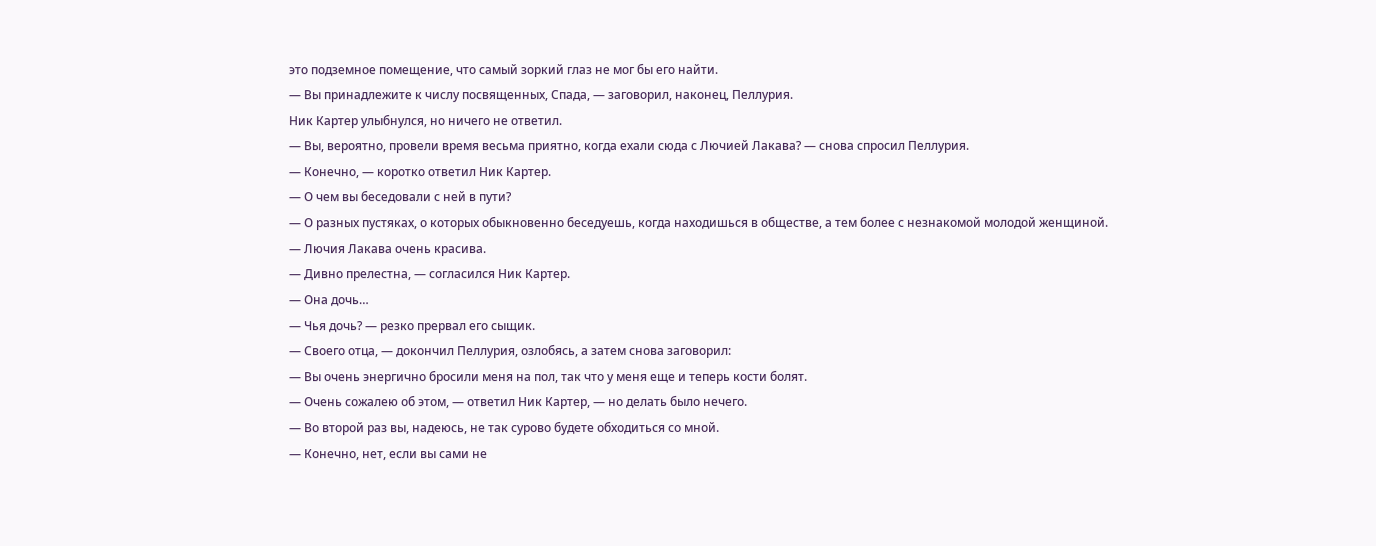это подземное помещение, что самый зоркий глаз не мог бы его найти.
— Вы принадлежите к числу посвященных, Спада, — заговорил, наконец, Пеллурия.
Ник Картер улыбнулся, но ничего не ответил.
— Вы, вероятно, провели время весьма приятно, когда ехали сюда с Лючией Лакава? — снова спросил Пеллурия.
— Конечно, — коротко ответил Ник Картер.
— О чем вы беседовали с ней в пути?
— О разных пустяках, о которых обыкновенно беседуешь, когда находишься в обществе, а тем более с незнакомой молодой женщиной.
— Лючия Лакава очень красива.
— Дивно прелестна, — согласился Ник Картер.
— Она дочь…
— Чья дочь? — резко прервал его сыщик.
— Своего отца, — докончил Пеллурия, озлобясь, а затем снова заговорил:
— Вы очень энергично бросили меня на пол, так что у меня еще и теперь кости болят.
— Очень сожалею об этом, — ответил Ник Картер, — но делать было нечего.
— Во второй раз вы, надеюсь, не так сурово будете обходиться со мной.
— Конечно, нет, если вы сами не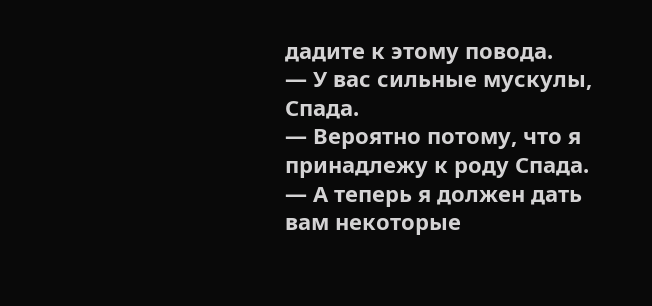дадите к этому повода.
— У вас сильные мускулы, Спада.
— Вероятно потому, что я принадлежу к роду Спада.
— А теперь я должен дать вам некоторые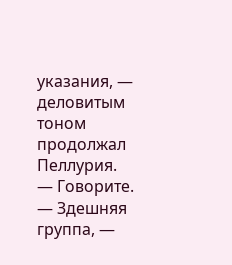указания, — деловитым тоном продолжал Пеллурия.
— Говорите.
— Здешняя группа, —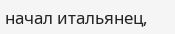начал итальянец,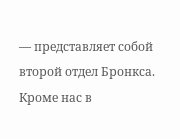— представляет собой второй отдел Бронкса. Кроме нас в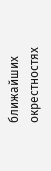ближайших окрестностях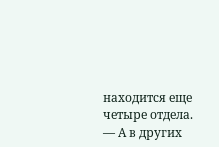находится еще четыре отдела.
— А в других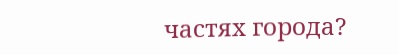частях города?